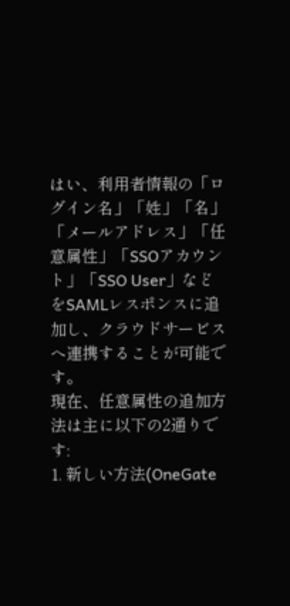はい、利用者情報の「ログイン名」「姓」「名」「メールアドレス」「任意属性」「SSOアカウント」「SSO User」などをSAMLレスポンスに追加し、クラウドサービスへ連携することが可能です。
現在、任意属性の追加方法は主に以下の2通りです:
1. 新しい方法(OneGate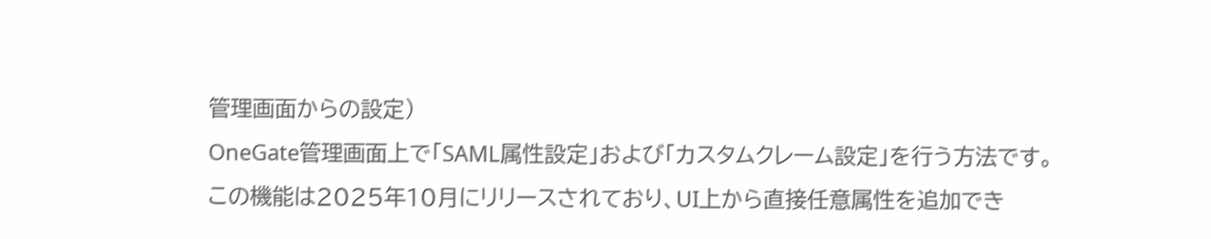管理画面からの設定)
OneGate管理画面上で「SAML属性設定」および「カスタムクレーム設定」を行う方法です。
この機能は2025年10月にリリースされており、UI上から直接任意属性を追加でき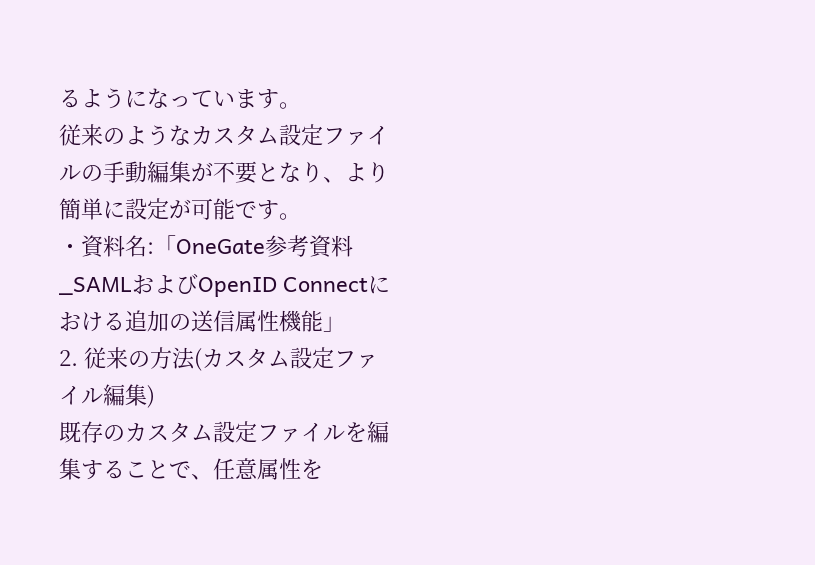るようになっています。
従来のようなカスタム設定ファイルの手動編集が不要となり、より簡単に設定が可能です。
・資料名:「OneGate参考資料_SAMLおよびOpenID Connectにおける追加の送信属性機能」
2. 従来の方法(カスタム設定ファイル編集)
既存のカスタム設定ファイルを編集することで、任意属性を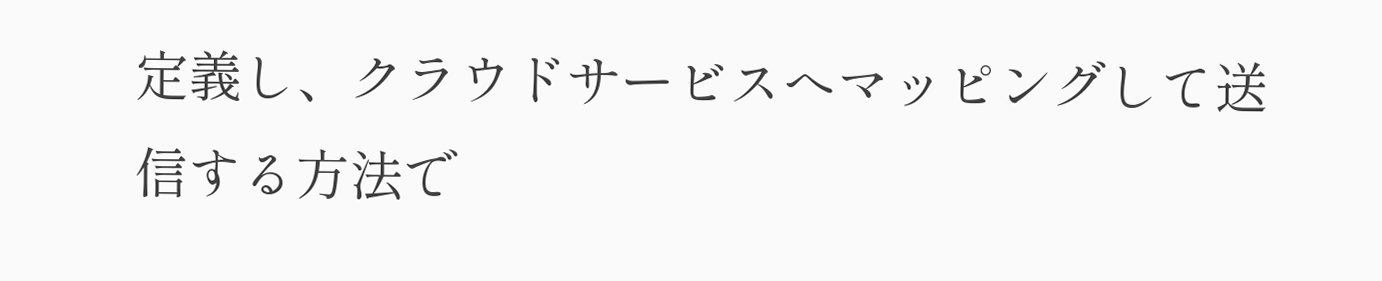定義し、クラウドサービスへマッピングして送信する方法で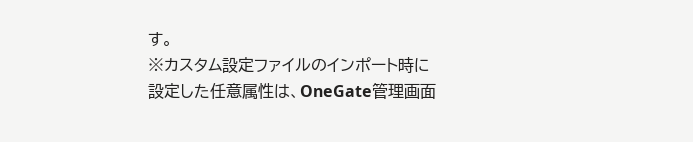す。
※カスタム設定ファイルのインポート時に設定した任意属性は、OneGate管理画面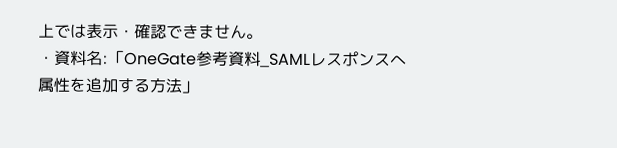上では表示・確認できません。
・資料名:「OneGate参考資料_SAMLレスポンスへ属性を追加する方法」